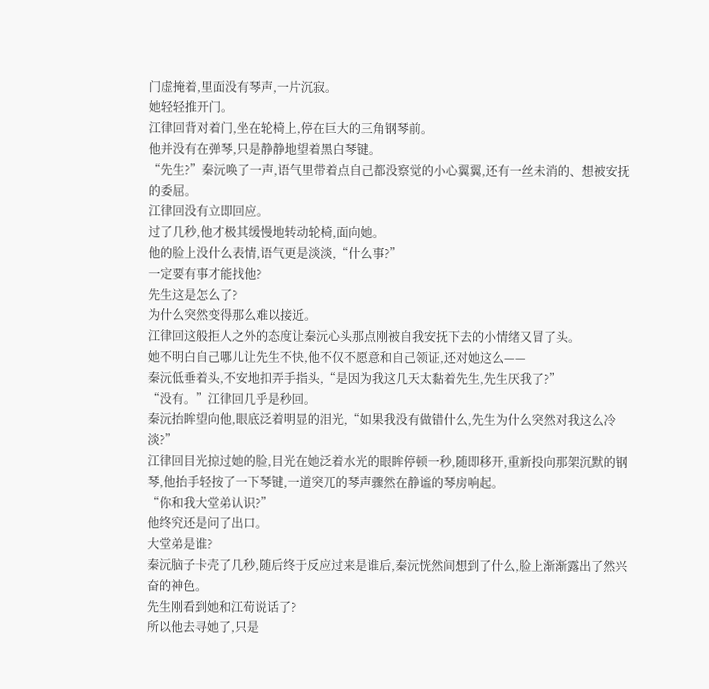门虚掩着,里面没有琴声,一片沉寂。
她轻轻推开门。
江律回背对着门,坐在轮椅上,停在巨大的三角钢琴前。
他并没有在弹琴,只是静静地望着黑白琴键。
“先生?”秦沅唤了一声,语气里带着点自己都没察觉的小心翼翼,还有一丝未消的、想被安抚的委屈。
江律回没有立即回应。
过了几秒,他才极其缓慢地转动轮椅,面向她。
他的脸上没什么表情,语气更是淡淡,“什么事?”
一定要有事才能找他?
先生这是怎么了?
为什么突然变得那么难以接近。
江律回这般拒人之外的态度让秦沅心头那点刚被自我安抚下去的小情绪又冒了头。
她不明白自己哪儿让先生不快,他不仅不愿意和自己领证,还对她这么——
秦沅低垂着头,不安地扣弄手指头,“是因为我这几天太黏着先生,先生厌我了?”
“没有。”江律回几乎是秒回。
秦沅抬眸望向他,眼底泛着明显的泪光,“如果我没有做错什么,先生为什么突然对我这么冷淡?”
江律回目光掠过她的脸,目光在她泛着水光的眼眸停顿一秒,随即移开,重新投向那架沉默的钢琴,他抬手轻按了一下琴键,一道突兀的琴声骤然在静谧的琴房响起。
“你和我大堂弟认识?”
他终究还是问了出口。
大堂弟是谁?
秦沅脑子卡壳了几秒,随后终于反应过来是谁后,秦沅恍然间想到了什么,脸上渐渐露出了然兴奋的神色。
先生刚看到她和江荀说话了?
所以他去寻她了,只是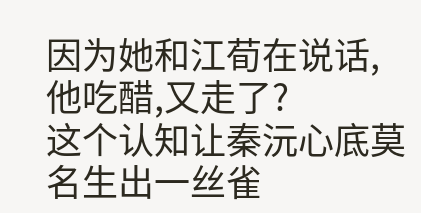因为她和江荀在说话,他吃醋,又走了?
这个认知让秦沅心底莫名生出一丝雀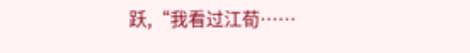跃,“我看过江荀……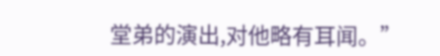堂弟的演出,对他略有耳闻。”